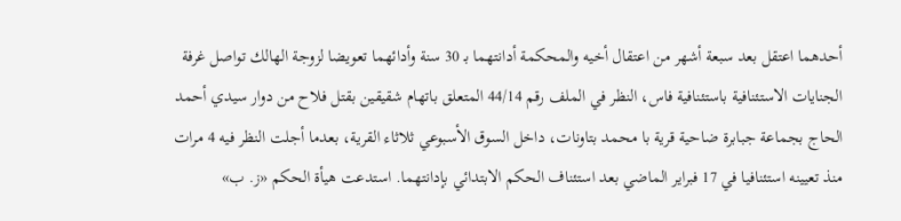أحدهما اعتقل بعد سبعة أشهر من اعتقال أخيه والمحكمة أدانتهما بـ 30 سنة وأدائهما تعويضا لزوجة الهالك تواصل غرفة الجنايات الاستئنافية باستئنافية فاس، النظر في الملف رقم 44/14 المتعلق باتهام شقيقين بقتل فلاح من دوار سيدي أحمد الحاج بجماعة جبابرة ضاحية قرية با محمد بتاونات، داخل السوق الأسبوعي ثلاثاء القرية، بعدما أجلت النظر فيه 4 مرات منذ تعيينه استئنافيا في 17 فبراير الماضي بعد استئناف الحكم الابتدائي بإدانتهما. استدعت هيأة الحكم «ز. ب»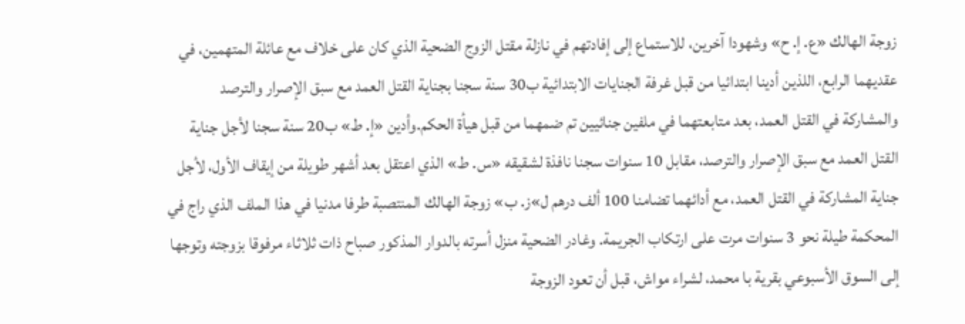زوجة الهالك «ع. إ. ح» وشهودا آخرين، للاستماع إلى إفادتهم في نازلة مقتل الزوج الضحية الذي كان على خلاف مع عائلة المتهمين، في عقديهما الرابع، اللذين أدينا ابتدائيا من قبل غرفة الجنايات الابتدائية ب30 سنة سجنا بجناية القتل العمد مع سبق الإصرار والترصد والمشاركة في القتل العمد، بعد متابعتهما في ملفين جنائيين تم ضمهما من قبل هيأة الحكم.وأدين «إ. ط» ب20 سنة سجنا لأجل جناية القتل العمد مع سبق الإصرار والترصد، مقابل 10 سنوات سجنا نافذة لشقيقه «س. ط» الذي اعتقل بعد أشهر طويلة من إيقاف الأول، لأجل جناية المشاركة في القتل العمد، مع أدائهما تضامنا 100 ألف درهم ل»ز. ب» زوجة الهالك المنتصبة طرفا مدنيا في هذا الملف الذي راج في المحكمة طيلة نحو 3 سنوات مرت على ارتكاب الجريمة. وغادر الضحية منزل أسرته بالدوار المذكور صباح ذات ثلاثاء مرفوقا بزوجته وتوجها إلى السوق الأسبوعي بقرية با محمد، لشراء مواش، قبل أن تعود الزوجة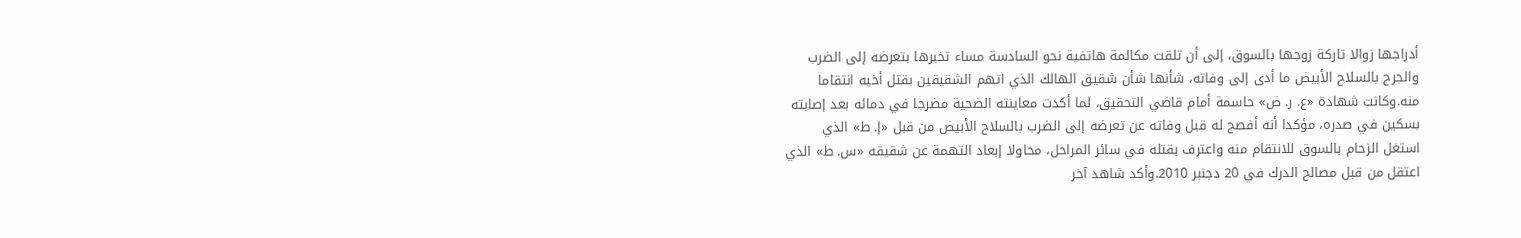أدراجها زوالا تاركة زوجها بالسوق، إلى أن تلقت مكالمة هاتفية نحو السادسة مساء تخبرها بتعرضه إلى الضرب والجرح بالسلاح الأبيض ما أدى إلى وفاته، شأنها شأن شقيق الهالك الذي اتهم الشقيقين بقتل أخيه انتقاما منه.وكانت شهادة «ع. ر. ض» حاسمة أمام قاضي التحقيق، لما أكدت معاينته الضحية مضرجا في دمائه بعد إصابته بسكين في صدره، مؤكدا أنه أفصح له قبل وفاته عن تعرضه إلى الضرب بالسلاح الأبيض من قبل «إ. ط» الذي استغل الزحام بالسوق للانتقام منه واعترف بقتله في سائر المراحل، محاولا إبعاد التهمة عن شقيقه «س. ط» الذي اعتقل من قبل مصالح الدرك في 20 دجنبر 2010.وأكد شاهد آخر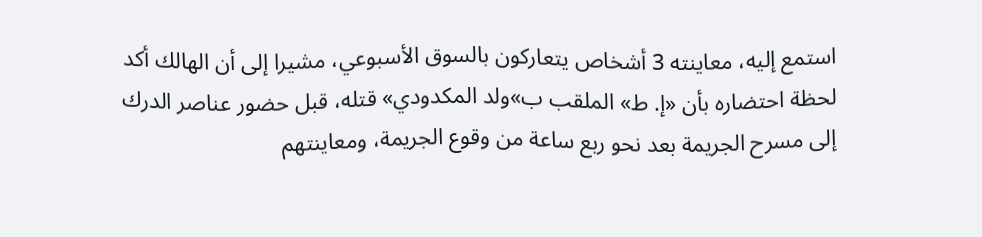استمع إليه، معاينته 3 أشخاص يتعاركون بالسوق الأسبوعي، مشيرا إلى أن الهالك أكد لحظة احتضاره بأن «إ. ط» الملقب ب»ولد المكدودي» قتله، قبل حضور عناصر الدرك إلى مسرح الجريمة بعد نحو ربع ساعة من وقوع الجريمة، ومعاينتهم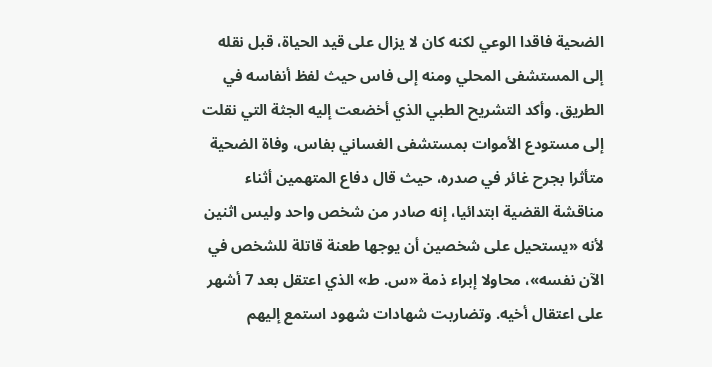الضحية فاقدا الوعي لكنه كان لا يزال على قيد الحياة، قبل نقله إلى المستشفى المحلي ومنه إلى فاس حيث لفظ أنفاسه في الطريق. وأكد التشريح الطبي الذي أخضعت إليه الجثة التي نقلت إلى مستودع الأموات بمستشفى الغساني بفاس، وفاة الضحية متأثرا بجرح غائر في صدره، حيث قال دفاع المتهمين أثناء مناقشة القضية ابتدائيا، إنه صادر من شخص واحد وليس اثنين لأنه «يستحيل على شخصين أن يوجها طعنة قاتلة للشخص في الآن نفسه»، محاولا إبراء ذمة «س. ط» الذي اعتقل بعد 7 أشهر على اعتقال أخيه. وتضاربت شهادات شهود استمع إليهم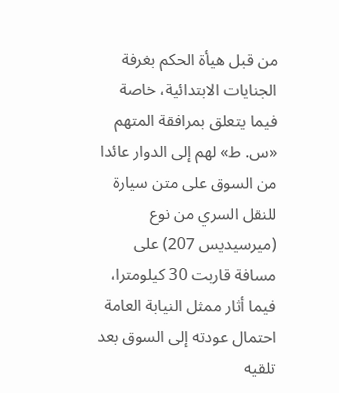من قبل هيأة الحكم بغرفة الجنايات الابتدائية، خاصة فيما يتعلق بمرافقة المتهم «س. ط» لهم إلى الدوار عائدا من السوق على متن سيارة للنقل السري من نوع (ميرسيديس 207) على مسافة قاربت 30 كيلومترا، فيما أثار ممثل النيابة العامة احتمال عودته إلى السوق بعد تلقيه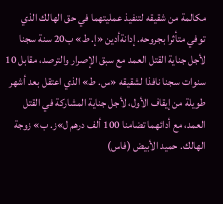مكالمة من شقيقه لتنفيذ عمليتهما في حق الهالك الذي توفي متأثرا بجروحه. إدانةأدين «إ. ط» ب20 سنة سجنا لأجل جناية القتل العمد مع سبق الإصرار والترصد، مقابل 10 سنوات سجنا نافذا لشقيقه «س. ط» الذي اعتقل بعد أشهر طويلة من إيقاف الأول، لأجل جناية المشاركة في القتل العمد، مع أدائهما تضامنا 100 ألف درهم ل»ز. ب» زوجة الهالك. حميد الأبيض (فاس)